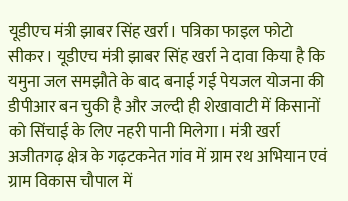यूडीएच मंत्री झाबर सिंह खर्रा। पत्रिका फाइल फोटो
सीकर। यूडीएच मंत्री झाबर सिंह खर्रा ने दावा किया है कि यमुना जल समझौते के बाद बनाई गई पेयजल योजना की डीपीआर बन चुकी है और जल्दी ही शेखावाटी में किसानों को सिंचाई के लिए नहरी पानी मिलेगा। मंत्री खर्रा अजीतगढ़ क्षेत्र के गढ़टकनेत गांव में ग्राम रथ अभियान एवं ग्राम विकास चौपाल में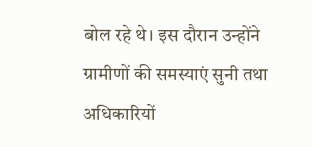बोल रहे थे। इस दौरान उन्होंने ग्रामीणों की समस्याएं सुनी तथा अधिकारियों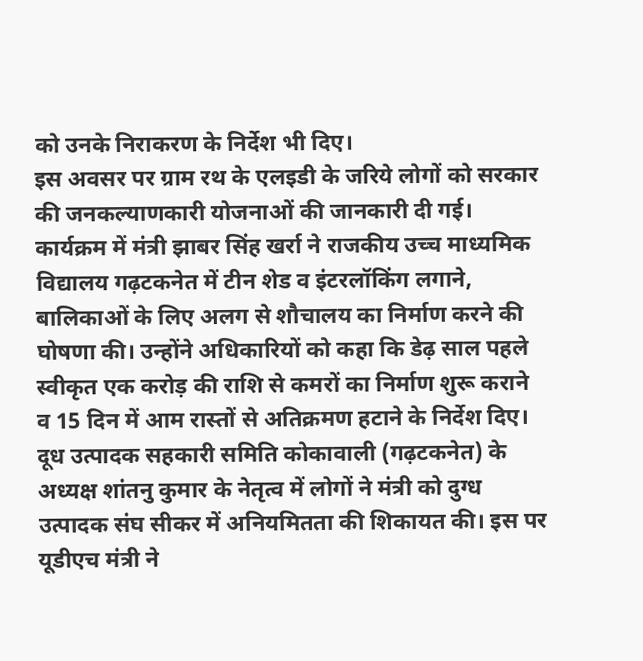को उनके निराकरण के निर्देश भी दिए।
इस अवसर पर ग्राम रथ के एलइडी के जरिये लोगों को सरकार की जनकल्याणकारी योजनाओं की जानकारी दी गई। कार्यक्रम में मंत्री झाबर सिंह खर्रा ने राजकीय उच्च माध्यमिक विद्यालय गढ़टकनेत में टीन शेड व इंटरलॉकिंग लगाने, बालिकाओं के लिए अलग से शौचालय का निर्माण करने की घोषणा की। उन्होंने अधिकारियों को कहा कि डेढ़ साल पहले स्वीकृत एक करोड़ की राशि से कमरों का निर्माण शुरू कराने व 15 दिन में आम रास्तों से अतिक्रमण हटाने के निर्देश दिए।
दूध उत्पादक सहकारी समिति कोकावाली (गढ़टकनेत) के अध्यक्ष शांतनु कुमार के नेतृत्व में लोगों ने मंत्री को दुग्ध उत्पादक संघ सीकर में अनियमितता की शिकायत की। इस पर यूडीएच मंत्री ने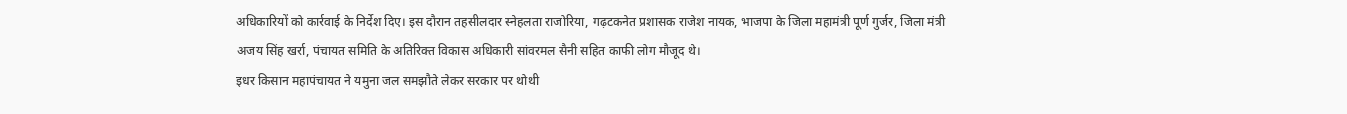अधिकारियों को कार्रवाई के निर्देश दिए। इस दौरान तहसीलदार स्नेहलता राजोरिया, गढ़टकनेत प्रशासक राजेश नायक, भाजपा के जिला महामंत्री पूर्ण गुर्जर, जिला मंत्री अजय सिंह खर्रा, पंचायत समिति के अतिरिक्त विकास अधिकारी सांवरमल सैनी सहित काफी लोग मौजूद थे।
इधर किसान महापंचायत ने यमुना जल समझौते लेकर सरकार पर थोथी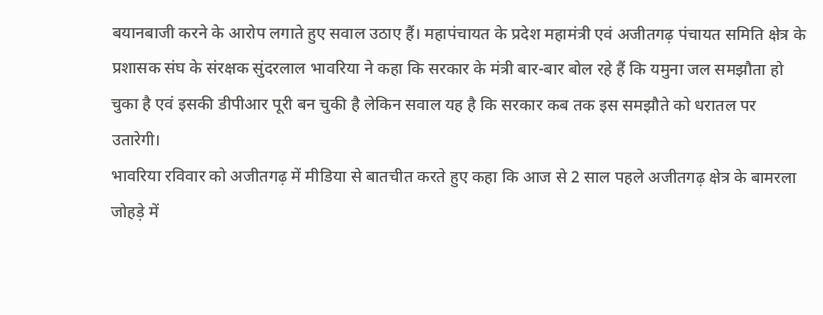बयानबाजी करने के आरोप लगाते हुए सवाल उठाए हैं। महापंचायत के प्रदेश महामंत्री एवं अजीतगढ़ पंचायत समिति क्षेत्र के प्रशासक संघ के संरक्षक सुंदरलाल भावरिया ने कहा कि सरकार के मंत्री बार-बार बोल रहे हैं कि यमुना जल समझौता हो चुका है एवं इसकी डीपीआर पूरी बन चुकी है लेकिन सवाल यह है कि सरकार कब तक इस समझौते को धरातल पर उतारेगी।
भावरिया रविवार को अजीतगढ़ में मीडिया से बातचीत करते हुए कहा कि आज से 2 साल पहले अजीतगढ़ क्षेत्र के बामरला जोहड़े में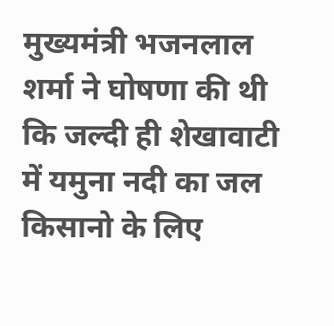मुख्यमंत्री भजनलाल शर्मा ने घोषणा की थी कि जल्दी ही शेखावाटी में यमुना नदी का जल किसानो के लिए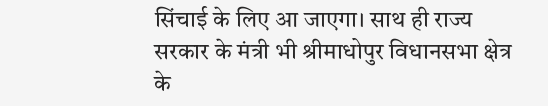सिंचाई के लिए आ जाएगा। साथ ही राज्य सरकार के मंत्री भी श्रीमाधोपुर विधानसभा क्षेत्र के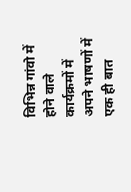विभिन्न गांवो में होने वाले कार्यक्रमों में अपने भाषणों में एक ही बात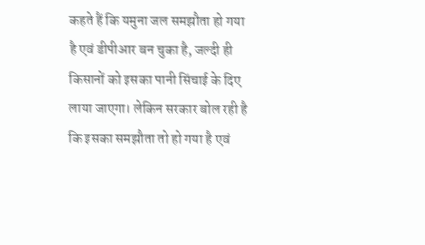कहते हैं कि यमुना जल समझौता हो गया है एवं डीपीआर बन चुका है, जल्दी ही किसानों को इसका पानी सिंचाई के दिए लाया जाएगा। लेकिन सरकार बोल रही है कि इसका समझौता तो हो गया है एवं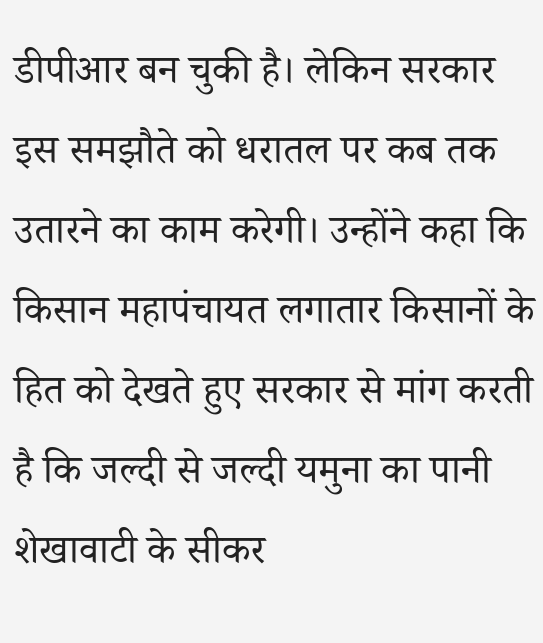डीपीआर बन चुकी है। लेकिन सरकार इस समझौते को धरातल पर कब तक उतारने का काम करेगी। उन्होंने कहा कि किसान महापंचायत लगातार किसानों के हित को देखते हुए सरकार से मांग करती है कि जल्दी से जल्दी यमुना का पानी शेखावाटी के सीकर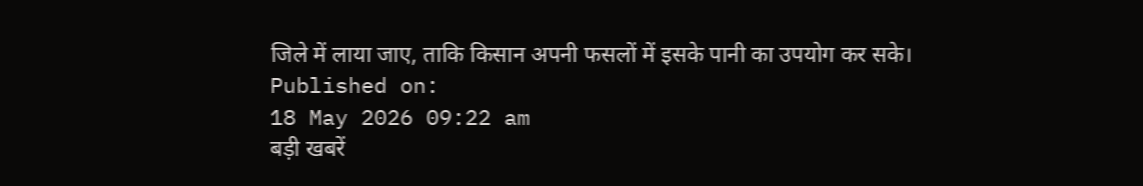जिले में लाया जाए, ताकि किसान अपनी फसलों में इसके पानी का उपयोग कर सके।
Published on:
18 May 2026 09:22 am
बड़ी खबरें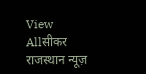View Allसीकर
राजस्थान न्यूज़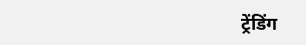ट्रेंडिंग